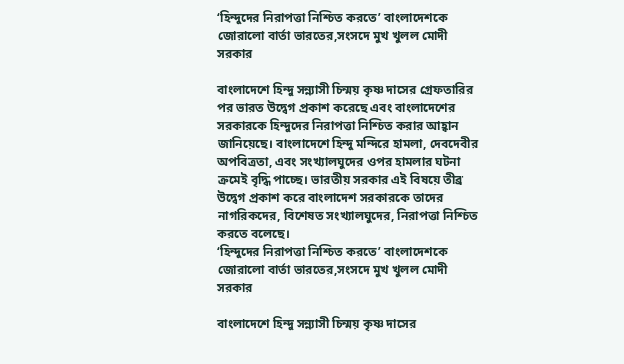‘হিন্দুদের নিরাপত্তা নিশ্চিত করতে’ বাংলাদেশকে জোরালো বার্তা ভারতের,সংসদে মুখ খুলল মোদী সরকার

বাংলাদেশে হিন্দু সন্ন্যাসী চিন্ময় কৃষ্ণ দাসের গ্রেফতারির পর ভারত উদ্বেগ প্রকাশ করেছে এবং বাংলাদেশের সরকারকে হিন্দুদের নিরাপত্তা নিশ্চিত করার আহ্বান জানিয়েছে। বাংলাদেশে হিন্দু মন্দিরে হামলা, দেবদেবীর অপবিত্রতা, এবং সংখ্যালঘুদের ওপর হামলার ঘটনা ক্রমেই বৃদ্ধি পাচ্ছে। ভারতীয় সরকার এই বিষয়ে তীব্র উদ্বেগ প্রকাশ করে বাংলাদেশ সরকারকে তাদের নাগরিকদের, বিশেষত সংখ্যালঘুদের, নিরাপত্তা নিশ্চিত করতে বলেছে।
‘হিন্দুদের নিরাপত্তা নিশ্চিত করতে’ বাংলাদেশকে জোরালো বার্তা ভারতের,সংসদে মুখ খুলল মোদী সরকার

বাংলাদেশে হিন্দু সন্ন্যাসী চিন্ময় কৃষ্ণ দাসের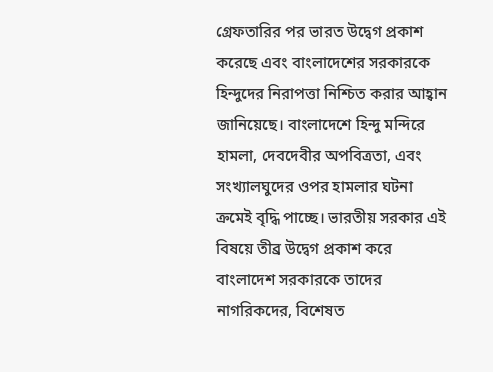গ্রেফতারির পর ভারত উদ্বেগ প্রকাশ করেছে এবং বাংলাদেশের সরকারকে হিন্দুদের নিরাপত্তা নিশ্চিত করার আহ্বান জানিয়েছে। বাংলাদেশে হিন্দু মন্দিরে হামলা, দেবদেবীর অপবিত্রতা, এবং সংখ্যালঘুদের ওপর হামলার ঘটনা ক্রমেই বৃদ্ধি পাচ্ছে। ভারতীয় সরকার এই বিষয়ে তীব্র উদ্বেগ প্রকাশ করে বাংলাদেশ সরকারকে তাদের নাগরিকদের, বিশেষত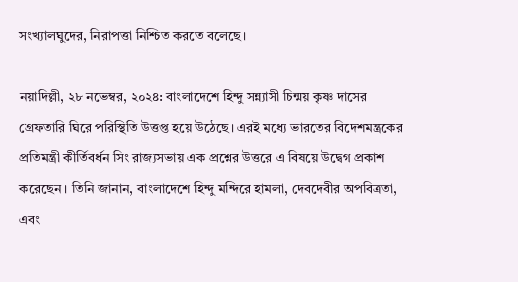সংখ্যালঘুদের, নিরাপত্তা নিশ্চিত করতে বলেছে।

নয়াদিল্লী, ২৮ নভেম্বর, ২০২৪: বাংলাদেশে হিন্দু সন্ন্যাসী চিন্ময় কৃষ্ণ দাসের গ্রেফতারি ঘিরে পরিস্থিতি উত্তপ্ত হয়ে উঠেছে। এরই মধ্যে ভারতের বিদেশমন্ত্রকের প্রতিমন্ত্রী কীর্তিবর্ধন সিং রাজ্যসভায় এক প্রশ্নের উত্তরে এ বিষয়ে উদ্বেগ প্রকাশ করেছেন। তিনি জানান, বাংলাদেশে হিন্দু মন্দিরে হামলা, দেবদেবীর অপবিত্রতা, এবং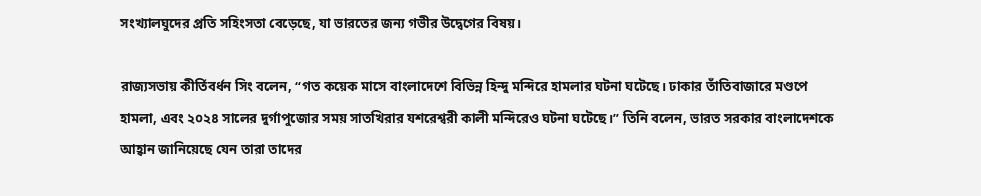সংখ্যালঘুদের প্রতি সহিংসতা বেড়েছে, যা ভারতের জন্য গভীর উদ্বেগের বিষয়।

রাজ্যসভায় কীর্তিবর্ধন সিং বলেন, “গত কয়েক মাসে বাংলাদেশে বিভিন্ন হিন্দু মন্দিরে হামলার ঘটনা ঘটেছে। ঢাকার তাঁতিবাজারে মণ্ডপে হামলা, এবং ২০২৪ সালের দুর্গাপুজোর সময় সাতখিরার যশরেশ্বরী কালী মন্দিরেও ঘটনা ঘটেছে।” তিনি বলেন, ভারত সরকার বাংলাদেশকে আহ্বান জানিয়েছে যেন তারা তাদের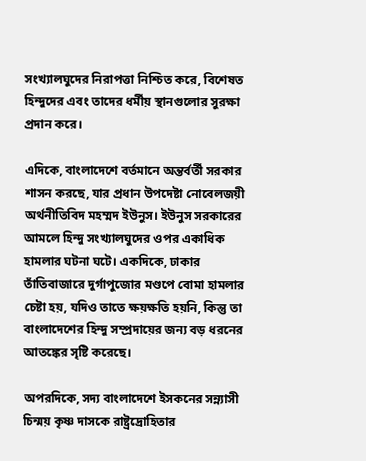সংখ্যালঘুদের নিরাপত্তা নিশ্চিত করে, বিশেষত হিন্দুদের এবং তাদের ধর্মীয় স্থানগুলোর সুরক্ষা প্রদান করে।

এদিকে, বাংলাদেশে বর্তমানে অন্তর্বর্তী সরকার শাসন করছে, যার প্রধান উপদেষ্টা নোবেলজয়ী অর্থনীতিবিদ মহম্মদ ইউনুস। ইউনুস সরকারের আমলে হিন্দু সংখ্যালঘুদের ওপর একাধিক হামলার ঘটনা ঘটে। একদিকে, ঢাকার তাঁতিবাজারে দুর্গাপুজোর মণ্ডপে বোমা হামলার চেষ্টা হয়, যদিও তাতে ক্ষয়ক্ষতি হয়নি, কিন্তু তা বাংলাদেশের হিন্দু সম্প্রদায়ের জন্য বড় ধরনের আতঙ্কের সৃষ্টি করেছে।

অপরদিকে, সদ্য বাংলাদেশে ইসকনের সন্ন্যাসী চিন্ময় কৃষ্ণ দাসকে রাষ্ট্রদ্রোহিতার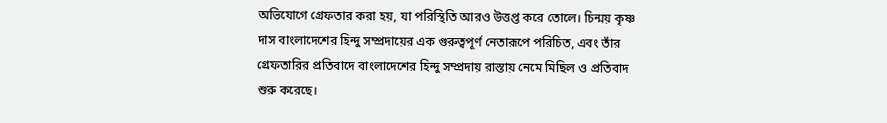অভিযোগে গ্রেফতার করা হয়, যা পরিস্থিতি আরও উত্তপ্ত করে তোলে। চিন্ময় কৃষ্ণ দাস বাংলাদেশের হিন্দু সম্প্রদায়ের এক গুরুত্বপূর্ণ নেতারূপে পরিচিত, এবং তাঁর গ্রেফতারির প্রতিবাদে বাংলাদেশের হিন্দু সম্প্রদায় রাস্তায় নেমে মিছিল ও প্রতিবাদ শুরু করেছে।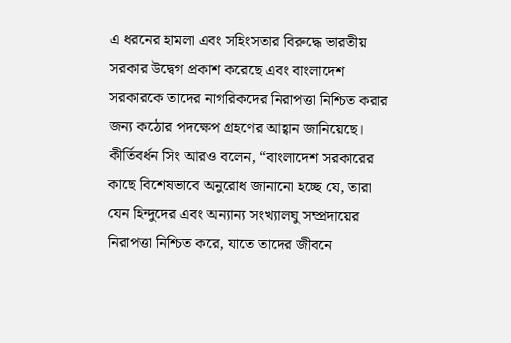এ ধরনের হামলা এবং সহিংসতার বিরুদ্ধে ভারতীয় সরকার উদ্বেগ প্রকাশ করেছে এবং বাংলাদেশ সরকারকে তাদের নাগরিকদের নিরাপত্তা নিশ্চিত করার জন্য কঠোর পদক্ষেপ গ্রহণের আহ্বান জানিয়েছে। কীর্তিবর্ধন সিং আরও বলেন, “বাংলাদেশ সরকারের কাছে বিশেষভাবে অনুরোধ জানানো হচ্ছে যে, তারা যেন হিন্দুদের এবং অন্যান্য সংখ্যালঘু সম্প্রদায়ের নিরাপত্তা নিশ্চিত করে, যাতে তাদের জীবনে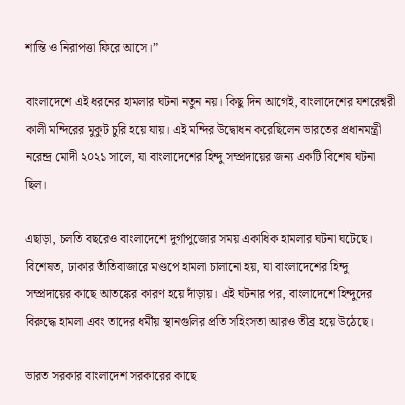শান্তি ও নিরাপত্তা ফিরে আসে।”

বাংলাদেশে এই ধরনের হামলার ঘটনা নতুন নয়। কিছু দিন আগেই, বাংলাদেশের যশরেশ্বরী কালী মন্দিরের মুকুট চুরি হয়ে যায়। এই মন্দির উদ্বোধন করেছিলেন ভারতের প্রধানমন্ত্রী নরেন্দ্র মোদী ২০২১ সালে, যা বাংলাদেশের হিন্দু সম্প্রদায়ের জন্য একটি বিশেষ ঘটনা ছিল।

এছাড়া, চলতি বছরেও বাংলাদেশে দুর্গাপুজোর সময় একাধিক হামলার ঘটনা ঘটেছে। বিশেষত, ঢাকার তাঁতিবাজারে মণ্ডপে হামলা চালানো হয়, যা বাংলাদেশের হিন্দু সম্প্রদায়ের কাছে আতঙ্কের কারণ হয়ে দাঁড়ায়। এই ঘটনার পর, বাংলাদেশে হিন্দুদের বিরুদ্ধে হামলা এবং তাদের ধর্মীয় স্থানগুলির প্রতি সহিংসতা আরও তীব্র হয়ে উঠেছে।

ভারত সরকার বাংলাদেশ সরকারের কাছে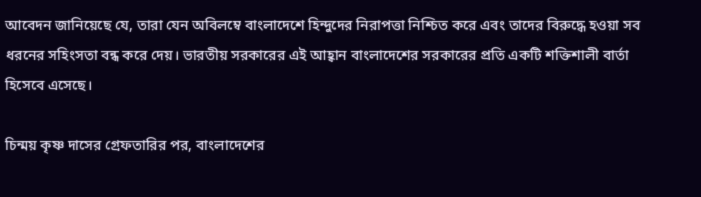আবেদন জানিয়েছে যে, তারা যেন অবিলম্বে বাংলাদেশে হিন্দুদের নিরাপত্তা নিশ্চিত করে এবং তাদের বিরুদ্ধে হওয়া সব ধরনের সহিংসতা বন্ধ করে দেয়। ভারতীয় সরকারের এই আহ্বান বাংলাদেশের সরকারের প্রতি একটি শক্তিশালী বার্তা হিসেবে এসেছে।

চিন্ময় কৃষ্ণ দাসের গ্রেফতারির পর, বাংলাদেশের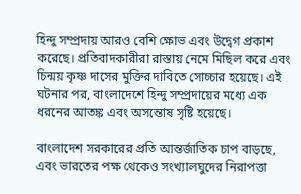হিন্দু সম্প্রদায় আরও বেশি ক্ষোভ এবং উদ্বেগ প্রকাশ করেছে। প্রতিবাদকারীরা রাস্তায় নেমে মিছিল করে এবং চিন্ময় কৃষ্ণ দাসের মুক্তির দাবিতে সোচ্চার হয়েছে। এই ঘটনার পর, বাংলাদেশে হিন্দু সম্প্রদায়ের মধ্যে এক ধরনের আতঙ্ক এবং অসন্তোষ সৃষ্টি হয়েছে।

বাংলাদেশ সরকারের প্রতি আন্তর্জাতিক চাপ বাড়ছে, এবং ভারতের পক্ষ থেকেও সংখ্যালঘুদের নিরাপত্তা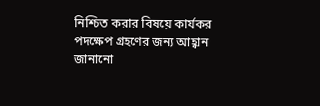নিশ্চিত করার বিষয়ে কার্যকর পদক্ষেপ গ্রহণের জন্য আহ্বান জানানো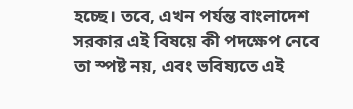হচ্ছে। তবে, এখন পর্যন্ত বাংলাদেশ সরকার এই বিষয়ে কী পদক্ষেপ নেবে তা স্পষ্ট নয়, এবং ভবিষ্যতে এই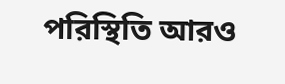পরিস্থিতি আরও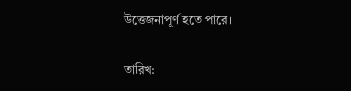উত্তেজনাপূর্ণ হতে পারে।

তারিখ: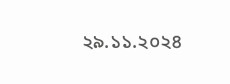২৯.১১.২০২৪